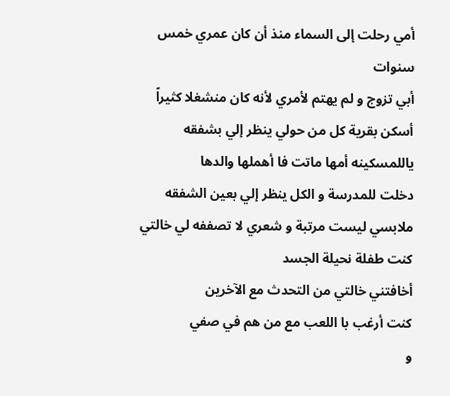أمي رحلت إلى السماء منذ أن كان عمري خمس
سنوات
أبي تزوج و لم يهتم لأمري لأنه كان منشغلا كثيراً
أسكن بقرية كل من حولي ينظر إلي بشفقه
ياللمسكينه أمها ماتت فا أهملها والدها
دخلت للمدرسة و الكل ينظر إلي بعين الشفقه
ملابسي ليست مرتبة و شعري لا تصففه لي خالتي
كنت طفلة نحيلة الجسد
أخافتني خالتي من التحدث مع الآخرين
كنت أرغب با اللعب مع من هم في صفي
و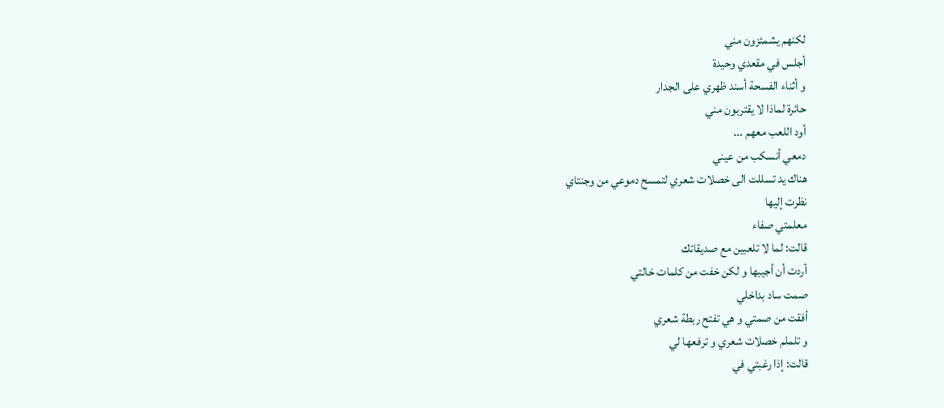لكنهم يشمئزون مني
أجلس في مقعدي وحيدة
و أثناء الفسحة أسند ظهري على الجدار
حائرة لماذا لا يقتربون مني
أود اللعب معهم ...
دمعي أنسكب من عيني
هناك يد تسللت الى خصلات شعري لتمسح دموعي من وجنتاي
نظرت إليها
معلمتي صفاء
قالت: لما لا تلعبين مع صديقاتك
أردت أن أجيبها و لكن خفت من كلمات خالتي
صمت ساد بداخلي
أفقت من صمتي و هي تفتح ربطة شعري
و تلملم خصلات شعري و ترفعها لي
قالت: إذا رغبتي في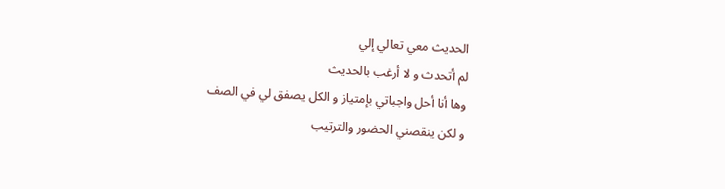الحديث معي تعالي إلي
لم أتحدث و لا أرغب بالحديث
وها أنا أحل واجباتي بإمتياز و الكل يصفق لي في الصف
و لكن ينقصني الحضور والترتيب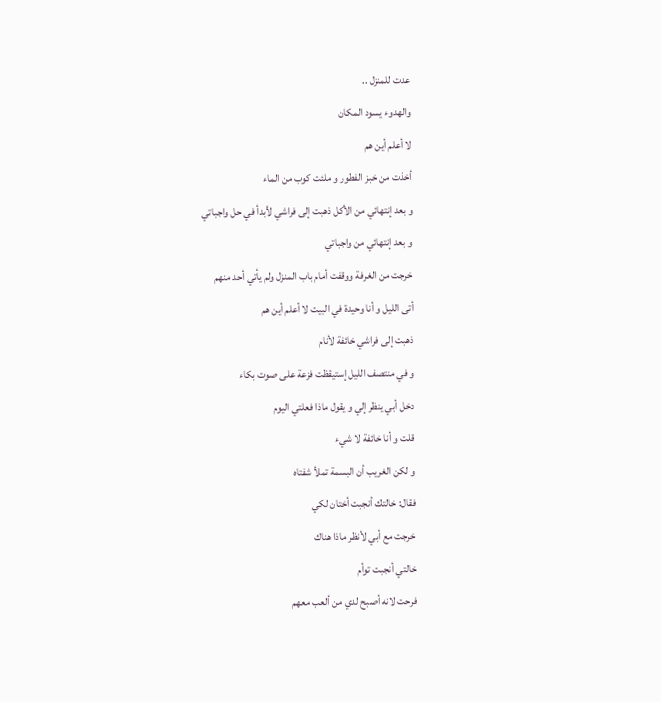عدت للمنزل ..
والهدوء يسود المكان
لا أعلم أين هم
أخذت من خبز الفطور و ملئت كوب من الماء
و بعد إنتهائي من الأكل ذهبت إلى فراشي لأبدأ في حل واجباتي
و بعد إنتهائي من واجباتي
خرجت من الغرفة ووقفت أمام باب المنزل ولم يأتي أحد منهم
أتى الليل و أنا وحيدة في البيت لا أعلم أين هم
ذهبت إلى فراشي خائفة لأنام
و في منتصف الليل إستيقظت فزعة على صوت بكاء
دخل أبي ينظر إلي و يقول ماذا فعلتي اليوم
قلت و أنا خائفة لا شيء
و لكن الغريب أن البسمة تملأ شفتاه
فقال: خالتك أنجبت أختان لكي
خرجت مع أبي لأنظر ماذا هناك
خالتي أنجبت توأم
فرحت لانه أصبح لدي من ألعب معهم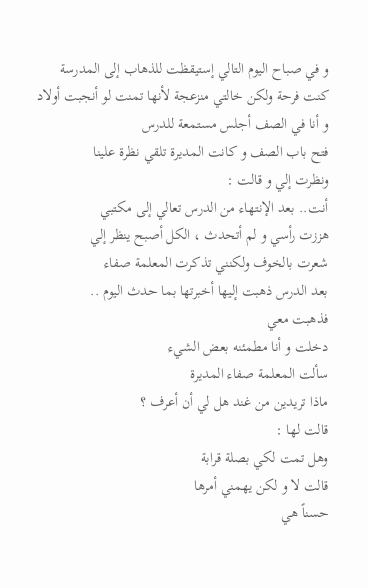و في صباح اليوم التالي إستيقظت للذهاب إلى المدرسة
كنت فرحة ولكن خالتي منزعجة لأنها تمنت لو أنجبت أولاد
و أنا في الصف أجلس مستمعة للدرس
فتح باب الصف و كانت المديرة تلقي نظرة علينا
ونظرت إلي و قالت :
أنت.. بعد الإنتهاء من الدرس تعالي إلى مكتبي
هززت رأسي و لم أتحدث ، الكل أصبح ينظر إلي
شعرت بالخوف ولكنني تذكرت المعلمة صفاء
بعد الدرس ذهبت إليها أخبرتها بما حدث اليوم ..
فذهبت معي
دخلت و أنا مطمئنه بعض الشيء
سألت المعلمة صفاء المديرة
ماذا تريدين من غند هل لي أن أعرف ؟
قالت لها :
وهل تمت لكي بصلة قرابة
قالت لا و لكن يهمني أمرها
حسناً هي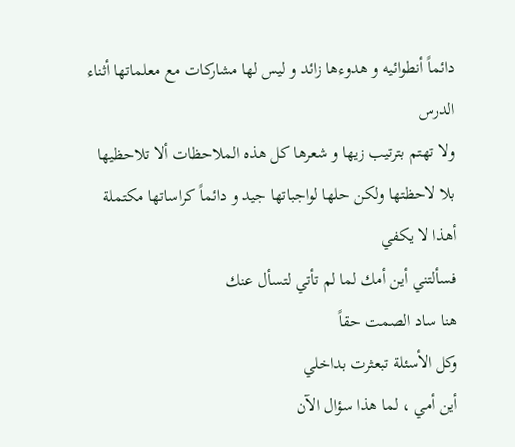دائماً أنطوائيه و هدوءها زائد و ليس لها مشاركات مع معلماتها أثناء الدرس
ولا تهتم بترتيب زيها و شعرها كل هذه الملاحظات ألا تلاحظيها
بلا لاحظتها ولكن حلها لواجباتها جيد و دائماً كراساتها مكتملة
أهذا لا يكفي
فسألتني أين أمك لما لم تأتي لتسأل عنك
هنا ساد الصمت حقاً
وكل الأسئلة تبعثرت بداخلي
أين أمي ، لما هذا سؤال الآن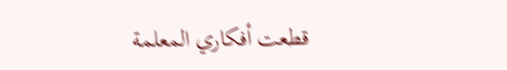قطعت أفكاري المعلمة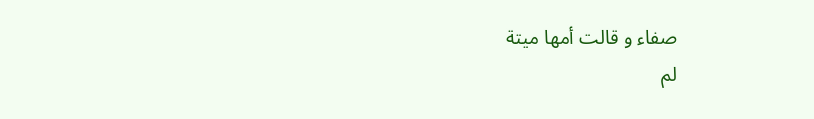صفاء و قالت أمها ميتة
لم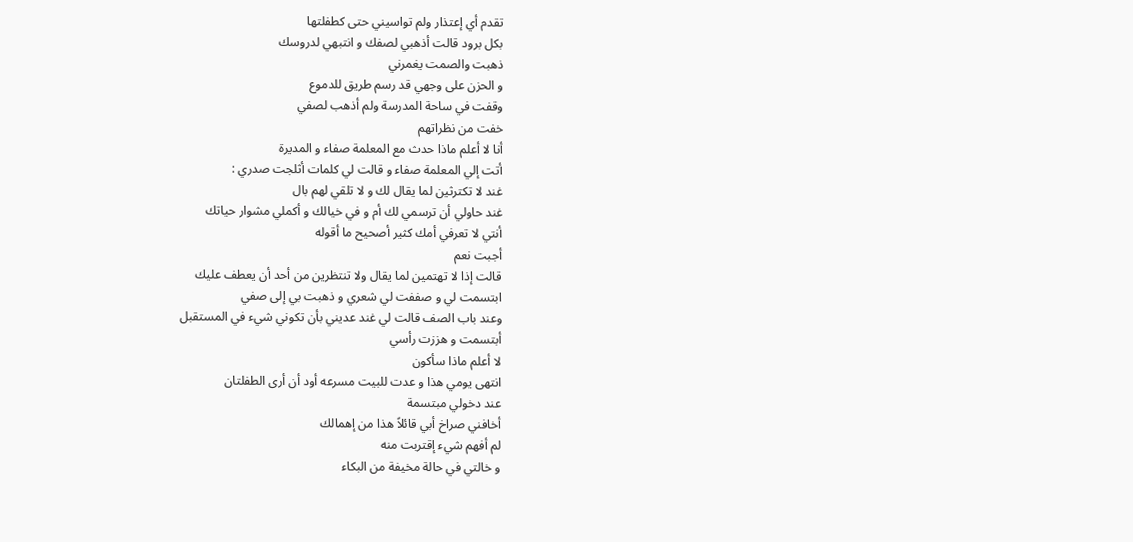تقدم أي إعتذار ولم تواسيني حتى كطفلتها
بكل برود قالت أذهبي لصفك و انتبهي لدروسك
ذهبت والصمت يغمرني
و الحزن على وجهي قد رسم طريق للدموع
وقفت في ساحة المدرسة ولم أذهب لصفي
خفت من نظراتهم
أنا لا أعلم ماذا حدث مع المعلمة صفاء و المديرة
أتت إلي المعلمة صفاء و قالت لي كلمات أثلجت صدري :
غند لا تكترثين لما يقال لك و لا تلقي لهم بال
غند حاولي أن ترسمي لك أم و في خيالك و أكملي مشوار حياتك
أنتي لا تعرفي أمك كثير أصحيح ما أقوله
أجبت نعم
قالت إذا لا تهتمين لما يقال ولا تنتظرين من أحد أن يعطف عليك
ابتسمت لي و صففت لي شعري و ذهبت بي إلى صفي
وعند باب الصف قالت لي غند عديني بأن تكوني شيء في المستقبل
أبتسمت و هززت رأسي
لا أعلم ماذا سأكون
انتهى يومي هذا و عدت للبيت مسرعه أود أن أرى الطفلتان
عند دخولي مبتسمة
أخافني صراخ أبي قائلاً هذا من إهمالك
لم أفهم شيء إقتربت منه
و خالتي في حالة مخيفة من البكاء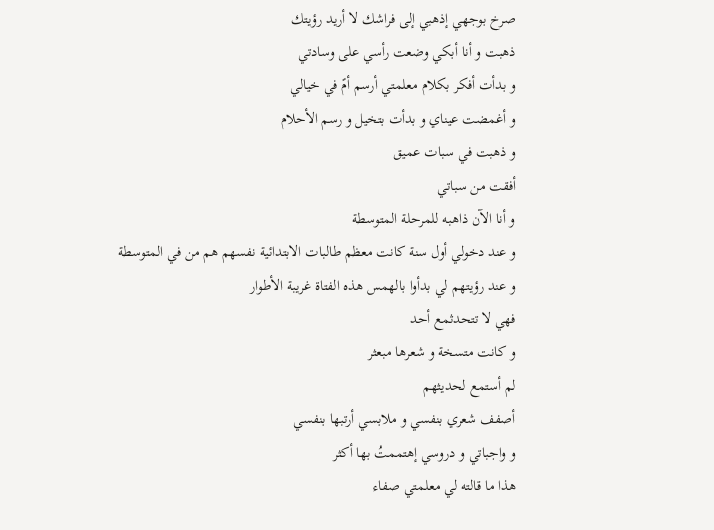صرخ بوجهي إذهبي إلى فراشك لا أريد رؤيتك
ذهبت و أنا أبكي وضعت رأسي على وسادتي
و بدأت أفكر بكلام معلمتي أرسم أمً في خيالي
و أغمضت عيناي و بدأت بتخيل و رسم الأحلام
و ذهبت في سبات عميق
أفقت من سباتي
و أنا الآن ذاهبه للمرحلة المتوسطة
و عند دخولي أول سنة كانت معظم طالبات الابتدائية نفسهم هم من في المتوسطة
و عند رؤيتهم لي بدأوا بالهمس هذه الفتاة غريبة الأطوار
فهي لا تتحدثمع أحد
و كانت متسخة و شعرها مبعثر
لم أستمع لحديثهم
أصفف شعري بنفسي و ملابسي أرتبها بنفسي
و واجباتي و دروسي إهتممتُ بها أكثر
هذا ما قالته لي معلمتي صفاء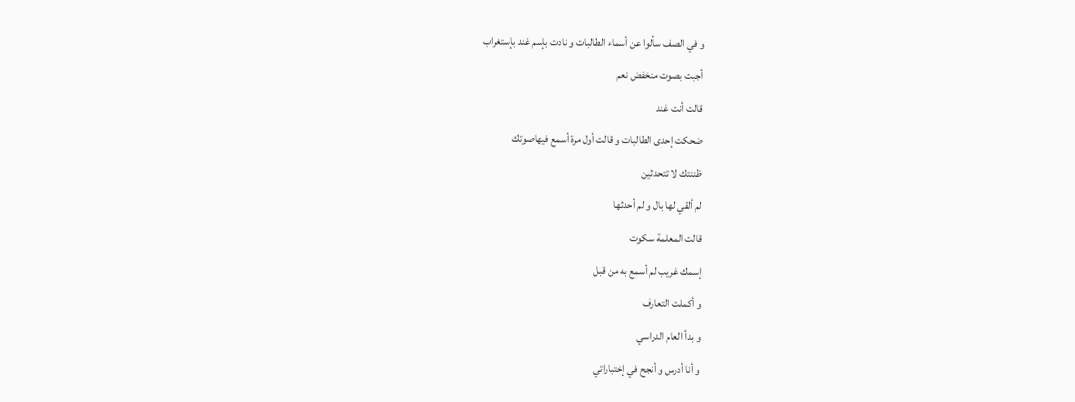و في الصف سألوا عن أسماء الطالبات و نادت بإسم غند بإستغراب
أجبت بصوت منخفض نعم
قالت أنت غند
ضحكت إحدى الطالبات و قالت أول مرة أسمع فيهاصوتك
ظننتك لا تتحدثين
لم ألقي لها بال و لم أحدثها
قالت المعلمة سكوت
إسمك غريب لم أسمع به من قبل
و أكملت التعارف
و بدأ العام الدراسي
و أنا أدرس و أنجح في إختباراتي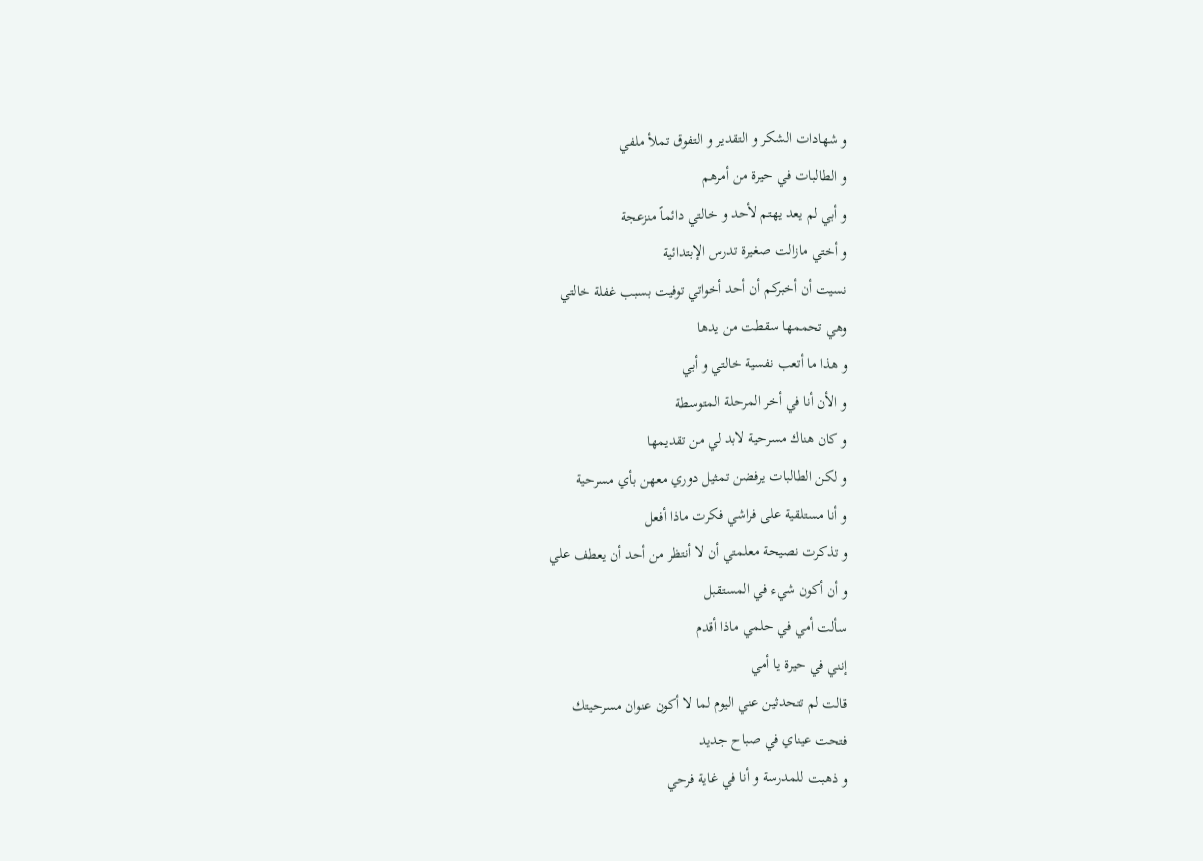و شهادات الشكر و التقدير و التفوق تملأ ملفي
و الطالبات في حيرة من أمرهم
و أبي لم يعد يهتم لأحد و خالتي دائماً منزعجة
و أختي مازالت صغيرة تدرس الإبتدائية
نسيت أن أخبركم أن أحد أخواتي توفيت بسبب غفلة خالتي
وهي تحممها سقطت من يدها
و هذا ما أتعب نفسية خالتي و أبي
و الأن أنا في أخر المرحلة المتوسطة
و كان هناك مسرحية لابد لي من تقديمها
و لكن الطالبات يرفضن تمثيل دوري معهن بأي مسرحية
و أنا مستلقية على فراشي فكرت ماذا أفعل
و تذكرت نصيحة معلمتي أن لا أنتظر من أحد أن يعطف علي
و أن أكون شيء في المستقبل
سألت أمي في حلمي ماذا أقدم
إنني في حيرة يا أمي
قالت لم تتحدثين عني اليوم لما لا أكون عنوان مسرحيتك
فتحت عيناي في صباح جديد
و ذهبت للمدرسة و أنا في غاية فرحي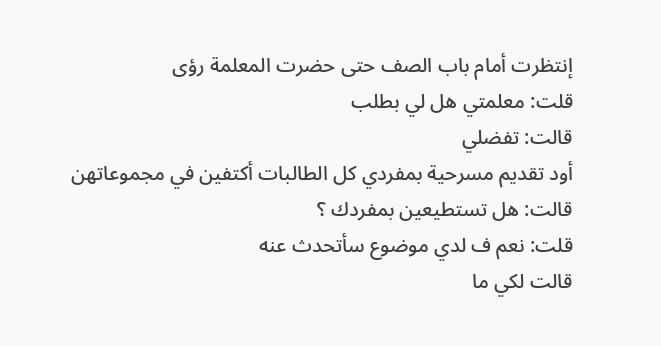إنتظرت أمام باب الصف حتى حضرت المعلمة رؤى
قلت: معلمتي هل لي بطلب
قالت: تفضلي
أود تقديم مسرحية بمفردي كل الطالبات أكتفين في مجموعاتهن
قالت: هل تستطيعين بمفردك ؟
قلت: نعم ف لدي موضوع سأتحدث عنه
قالت لكي ما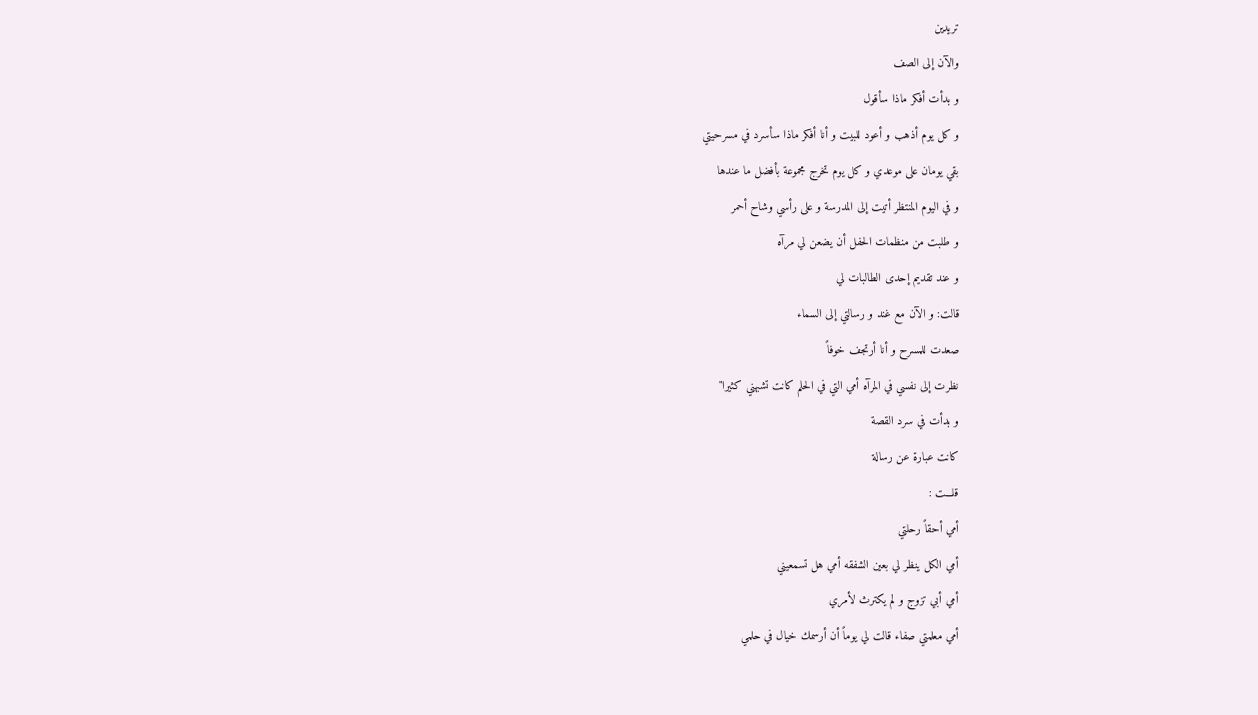تريدين
والآن إلى الصف
و بدأت أفكر ماذا سأقول
و كل يوم أذهب و أعود للبيت و أنا أفكر ماذا سأسرد في مسرحيتي
بقي يومان على موعدي و كل يوم تخرج مجموعة بأفضل ما عندها
و في اليوم المنتظر أتيت إلى المدرسة و على رأسي وشاح أحمر
و طلبت من منظمات الحفل أن يضعن لي مرآه
و عند تقديم إحدى الطالبات لي
قالت: و الآن مع غند و رسالتي إلى السماء
صعدت للمسرح و أنا أرتجف خوفاً
نظرت إلى نفسي في المرآه أمي التي في الحلم كانت تشبهني كثيرا"
و بدأت في سرد القصة
كانت عبارة عن رسالة
قلـــت :
أمي أحقاً رحلتي
أمي الكل ينظر لي بعين الشفقه أمي هل تسمعيني
أمي أبي تزوج و لم يكترث لأمري
أمي معلمتي صفاء قالت لي يوماً أن أرسمك خيال في حلمي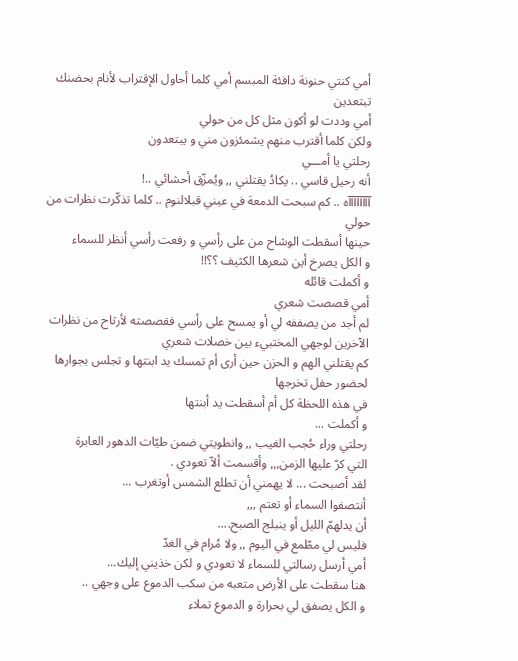أمي كنتي حنونة دافئة المبسم أمي كلما أحاول الإقتراب لأنام بحضنك تبتعدين
أمي وددت لو أكون مثل كل من حولي
ولكن كلما أقترب منهم يشمئزون مني و يبتعدون
رحلتي يا أمـــي
أنه رحيل قاسي .. يكادُ يقتلني ,, ويُمزّق أحشائي ..!
آآآآآآآآه .. كم سبحت الدمعة في عيني قبلالنوم .. كلما تذكّرت نظرات من حولي
حينها أسقطت الوشاح من على رأسي و رفعت رأسي أنظر للسماء
و الكل يصرخ أين شعرها الكثيف ؟؟!!
و أكملت قائله
أمي قصصت شعري
لم أجد من يصففه لي أو يمسح على رأسي فقصصته لأرتاح من نظرات الآخرين لوجهي المختبيء بين خصلات شعري
كم يقتلني الهم و الحزن حين أرى أم تمسك يد ابنتها و تجلس بجوارها لحضور حفل تخرجها
في هذه اللحظة كل أم أسقطت يد أبنتها
و أكملت ...
رحلتي وراء حُجب الغيب ,, وانطويتي ضمن طيّات الدهور العابرة
التي كرّ عليها الزمن,,, وأقسمت ألاّ تعودي .
لقد أصبحت ... لا يهمني أن تطلع الشمس أوتغرب ...
أنتصفوا السماء أو تعتم ,,,
أن يدلهمّ الليل أو ينبلج الصبح....
فليس لي مطّمع في اليوم ,, ولا مُرام في الغدّ
أمي أرسل رسالتي للسماء لا تعودي و لكن خذيني إليك...
هنا سقطت على الأرض متعبه من سكب الدموع على وجهي ..
و الكل يصفق لي بحرارة و الدموع تملاء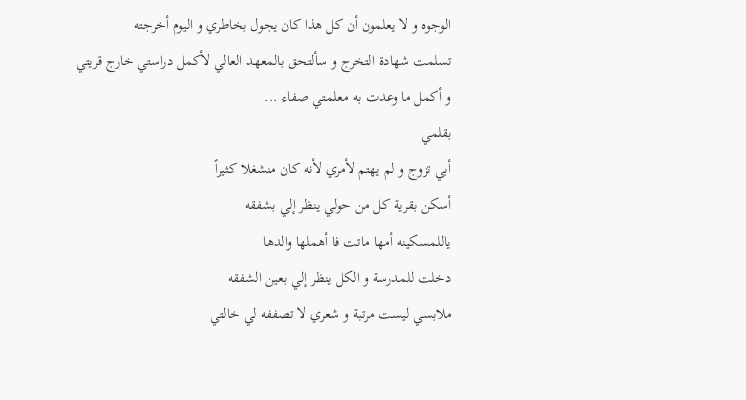الوجوه و لا يعلمون أن كل هذا كان يجول بخاطري و اليوم أخرجته
تسلمت شهادة التخرج و سألتحق بالمعهد العالي لأكمل دراستي خارج قريتي
و أكمل ما وعدت به معلمتي صفاء ...
بقلمي
أبي تزوج و لم يهتم لأمري لأنه كان منشغلا كثيراً
أسكن بقرية كل من حولي ينظر إلي بشفقه
ياللمسكينه أمها ماتت فا أهملها والدها
دخلت للمدرسة و الكل ينظر إلي بعين الشفقه
ملابسي ليست مرتبة و شعري لا تصففه لي خالتي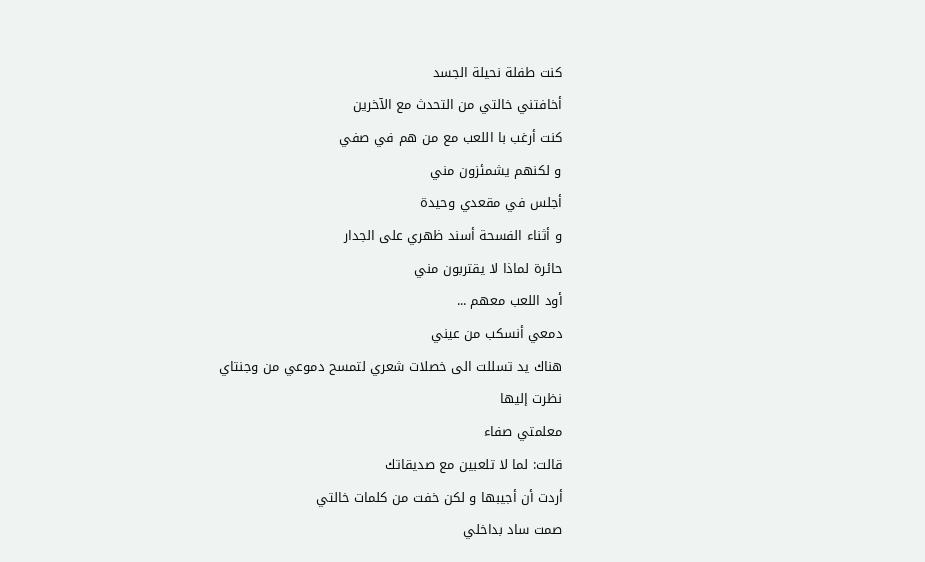كنت طفلة نحيلة الجسد
أخافتني خالتي من التحدث مع الآخرين
كنت أرغب با اللعب مع من هم في صفي
و لكنهم يشمئزون مني
أجلس في مقعدي وحيدة
و أثناء الفسحة أسند ظهري على الجدار
حائرة لماذا لا يقتربون مني
أود اللعب معهم ...
دمعي أنسكب من عيني
هناك يد تسللت الى خصلات شعري لتمسح دموعي من وجنتاي
نظرت إليها
معلمتي صفاء
قالت: لما لا تلعبين مع صديقاتك
أردت أن أجيبها و لكن خفت من كلمات خالتي
صمت ساد بداخلي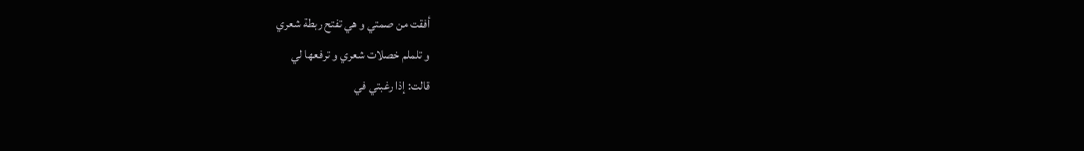أفقت من صمتي و هي تفتح ربطة شعري
و تلملم خصلات شعري و ترفعها لي
قالت: إذا رغبتي في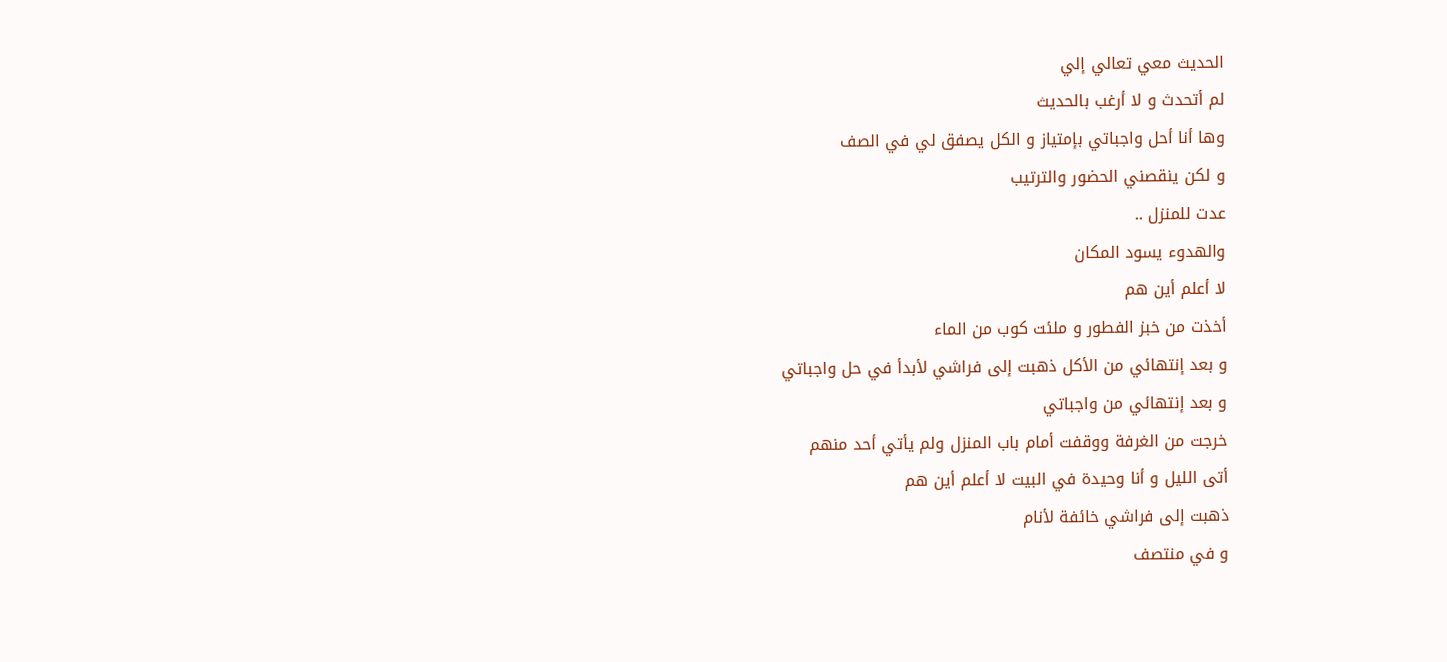الحديث معي تعالي إلي
لم أتحدث و لا أرغب بالحديث
وها أنا أحل واجباتي بإمتياز و الكل يصفق لي في الصف
و لكن ينقصني الحضور والترتيب
عدت للمنزل ..
والهدوء يسود المكان
لا أعلم أين هم
أخذت من خبز الفطور و ملئت كوب من الماء
و بعد إنتهائي من الأكل ذهبت إلى فراشي لأبدأ في حل واجباتي
و بعد إنتهائي من واجباتي
خرجت من الغرفة ووقفت أمام باب المنزل ولم يأتي أحد منهم
أتى الليل و أنا وحيدة في البيت لا أعلم أين هم
ذهبت إلى فراشي خائفة لأنام
و في منتصف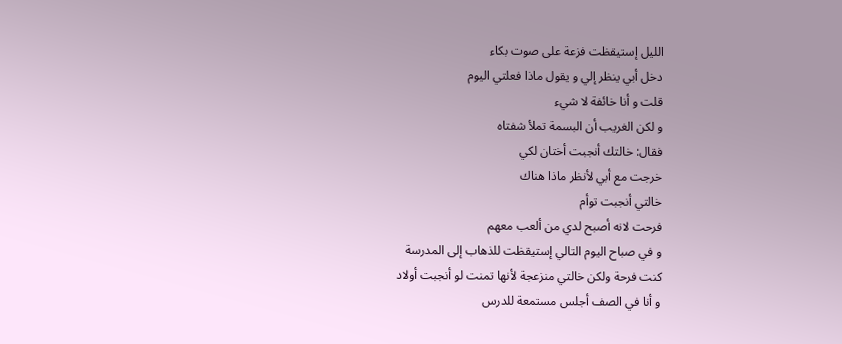الليل إستيقظت فزعة على صوت بكاء
دخل أبي ينظر إلي و يقول ماذا فعلتي اليوم
قلت و أنا خائفة لا شيء
و لكن الغريب أن البسمة تملأ شفتاه
فقال: خالتك أنجبت أختان لكي
خرجت مع أبي لأنظر ماذا هناك
خالتي أنجبت توأم
فرحت لانه أصبح لدي من ألعب معهم
و في صباح اليوم التالي إستيقظت للذهاب إلى المدرسة
كنت فرحة ولكن خالتي منزعجة لأنها تمنت لو أنجبت أولاد
و أنا في الصف أجلس مستمعة للدرس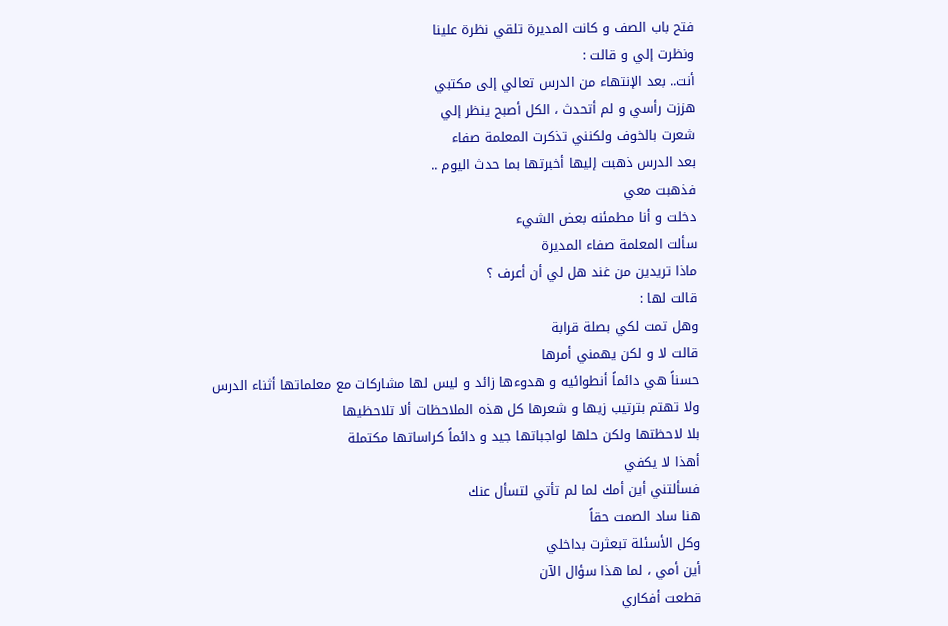فتح باب الصف و كانت المديرة تلقي نظرة علينا
ونظرت إلي و قالت :
أنت.. بعد الإنتهاء من الدرس تعالي إلى مكتبي
هززت رأسي و لم أتحدث ، الكل أصبح ينظر إلي
شعرت بالخوف ولكنني تذكرت المعلمة صفاء
بعد الدرس ذهبت إليها أخبرتها بما حدث اليوم ..
فذهبت معي
دخلت و أنا مطمئنه بعض الشيء
سألت المعلمة صفاء المديرة
ماذا تريدين من غند هل لي أن أعرف ؟
قالت لها :
وهل تمت لكي بصلة قرابة
قالت لا و لكن يهمني أمرها
حسناً هي دائماً أنطوائيه و هدوءها زائد و ليس لها مشاركات مع معلماتها أثناء الدرس
ولا تهتم بترتيب زيها و شعرها كل هذه الملاحظات ألا تلاحظيها
بلا لاحظتها ولكن حلها لواجباتها جيد و دائماً كراساتها مكتملة
أهذا لا يكفي
فسألتني أين أمك لما لم تأتي لتسأل عنك
هنا ساد الصمت حقاً
وكل الأسئلة تبعثرت بداخلي
أين أمي ، لما هذا سؤال الآن
قطعت أفكاري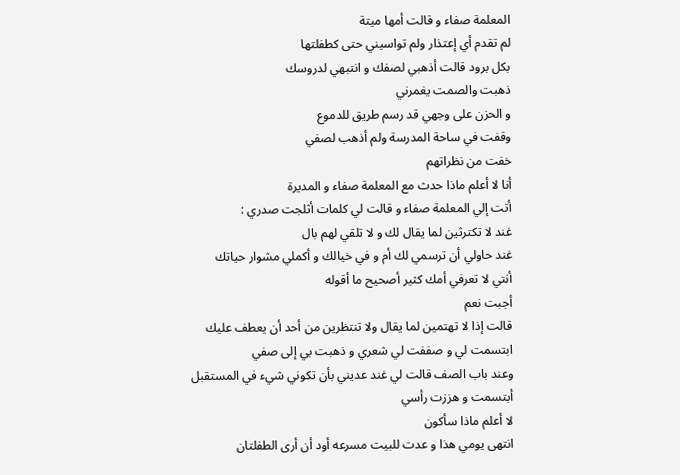المعلمة صفاء و قالت أمها ميتة
لم تقدم أي إعتذار ولم تواسيني حتى كطفلتها
بكل برود قالت أذهبي لصفك و انتبهي لدروسك
ذهبت والصمت يغمرني
و الحزن على وجهي قد رسم طريق للدموع
وقفت في ساحة المدرسة ولم أذهب لصفي
خفت من نظراتهم
أنا لا أعلم ماذا حدث مع المعلمة صفاء و المديرة
أتت إلي المعلمة صفاء و قالت لي كلمات أثلجت صدري :
غند لا تكترثين لما يقال لك و لا تلقي لهم بال
غند حاولي أن ترسمي لك أم و في خيالك و أكملي مشوار حياتك
أنتي لا تعرفي أمك كثير أصحيح ما أقوله
أجبت نعم
قالت إذا لا تهتمين لما يقال ولا تنتظرين من أحد أن يعطف عليك
ابتسمت لي و صففت لي شعري و ذهبت بي إلى صفي
وعند باب الصف قالت لي غند عديني بأن تكوني شيء في المستقبل
أبتسمت و هززت رأسي
لا أعلم ماذا سأكون
انتهى يومي هذا و عدت للبيت مسرعه أود أن أرى الطفلتان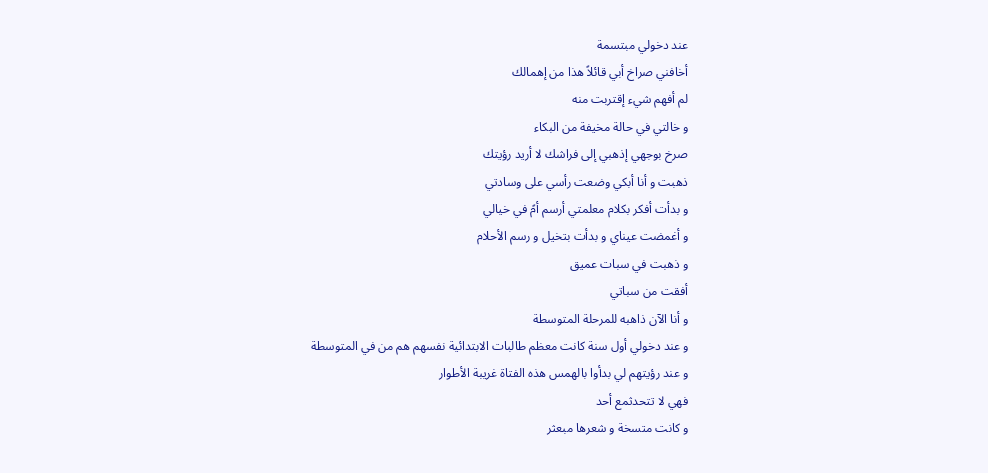عند دخولي مبتسمة
أخافني صراخ أبي قائلاً هذا من إهمالك
لم أفهم شيء إقتربت منه
و خالتي في حالة مخيفة من البكاء
صرخ بوجهي إذهبي إلى فراشك لا أريد رؤيتك
ذهبت و أنا أبكي وضعت رأسي على وسادتي
و بدأت أفكر بكلام معلمتي أرسم أمً في خيالي
و أغمضت عيناي و بدأت بتخيل و رسم الأحلام
و ذهبت في سبات عميق
أفقت من سباتي
و أنا الآن ذاهبه للمرحلة المتوسطة
و عند دخولي أول سنة كانت معظم طالبات الابتدائية نفسهم هم من في المتوسطة
و عند رؤيتهم لي بدأوا بالهمس هذه الفتاة غريبة الأطوار
فهي لا تتحدثمع أحد
و كانت متسخة و شعرها مبعثر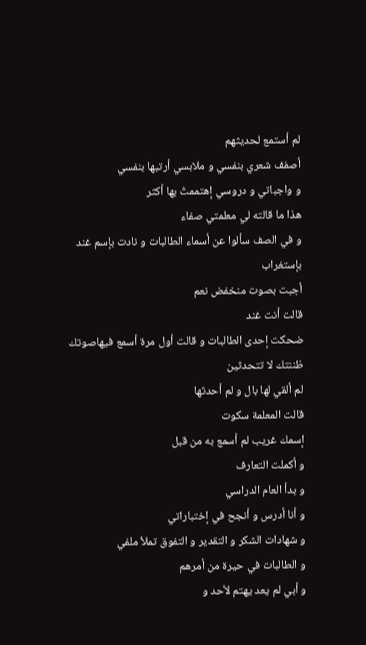لم أستمع لحديثهم
أصفف شعري بنفسي و ملابسي أرتبها بنفسي
و واجباتي و دروسي إهتممتُ بها أكثر
هذا ما قالته لي معلمتي صفاء
و في الصف سألوا عن أسماء الطالبات و نادت بإسم غند بإستغراب
أجبت بصوت منخفض نعم
قالت أنت غند
ضحكت إحدى الطالبات و قالت أول مرة أسمع فيهاصوتك
ظننتك لا تتحدثين
لم ألقي لها بال و لم أحدثها
قالت المعلمة سكوت
إسمك غريب لم أسمع به من قبل
و أكملت التعارف
و بدأ العام الدراسي
و أنا أدرس و أنجح في إختباراتي
و شهادات الشكر و التقدير و التفوق تملأ ملفي
و الطالبات في حيرة من أمرهم
و أبي لم يعد يهتم لأحد و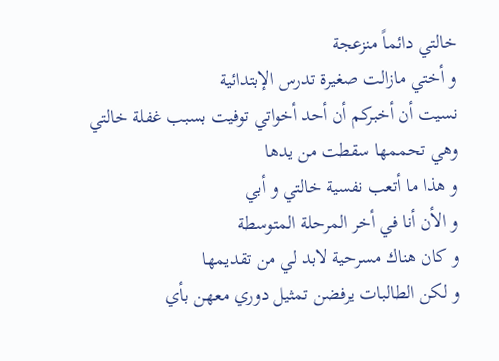خالتي دائماً منزعجة
و أختي مازالت صغيرة تدرس الإبتدائية
نسيت أن أخبركم أن أحد أخواتي توفيت بسبب غفلة خالتي
وهي تحممها سقطت من يدها
و هذا ما أتعب نفسية خالتي و أبي
و الأن أنا في أخر المرحلة المتوسطة
و كان هناك مسرحية لابد لي من تقديمها
و لكن الطالبات يرفضن تمثيل دوري معهن بأي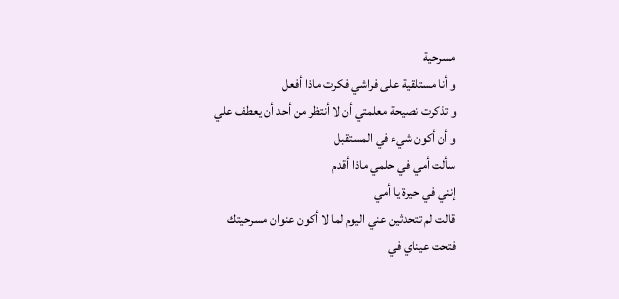مسرحية
و أنا مستلقية على فراشي فكرت ماذا أفعل
و تذكرت نصيحة معلمتي أن لا أنتظر من أحد أن يعطف علي
و أن أكون شيء في المستقبل
سألت أمي في حلمي ماذا أقدم
إنني في حيرة يا أمي
قالت لم تتحدثين عني اليوم لما لا أكون عنوان مسرحيتك
فتحت عيناي في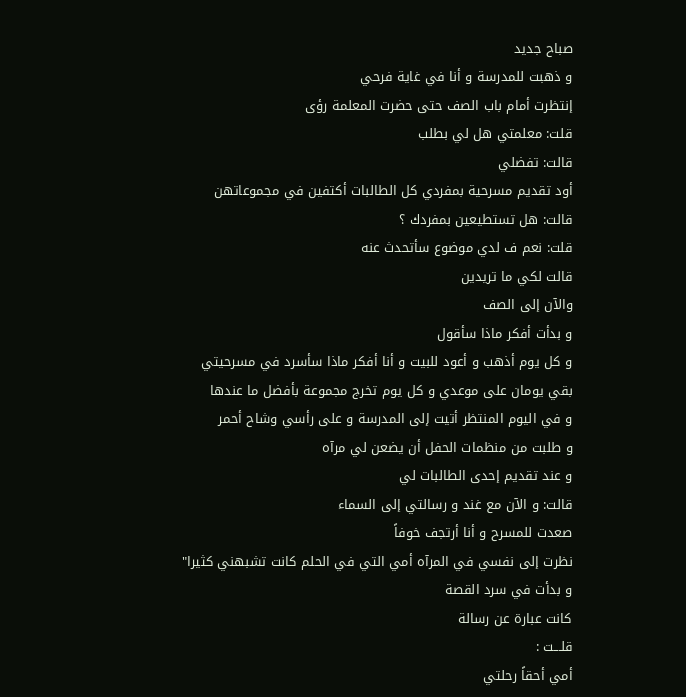صباح جديد
و ذهبت للمدرسة و أنا في غاية فرحي
إنتظرت أمام باب الصف حتى حضرت المعلمة رؤى
قلت: معلمتي هل لي بطلب
قالت: تفضلي
أود تقديم مسرحية بمفردي كل الطالبات أكتفين في مجموعاتهن
قالت: هل تستطيعين بمفردك ؟
قلت: نعم ف لدي موضوع سأتحدث عنه
قالت لكي ما تريدين
والآن إلى الصف
و بدأت أفكر ماذا سأقول
و كل يوم أذهب و أعود للبيت و أنا أفكر ماذا سأسرد في مسرحيتي
بقي يومان على موعدي و كل يوم تخرج مجموعة بأفضل ما عندها
و في اليوم المنتظر أتيت إلى المدرسة و على رأسي وشاح أحمر
و طلبت من منظمات الحفل أن يضعن لي مرآه
و عند تقديم إحدى الطالبات لي
قالت: و الآن مع غند و رسالتي إلى السماء
صعدت للمسرح و أنا أرتجف خوفاً
نظرت إلى نفسي في المرآه أمي التي في الحلم كانت تشبهني كثيرا"
و بدأت في سرد القصة
كانت عبارة عن رسالة
قلـــت :
أمي أحقاً رحلتي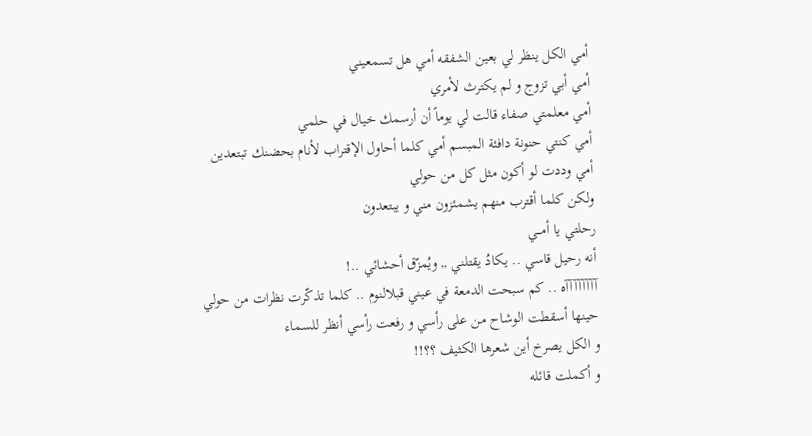أمي الكل ينظر لي بعين الشفقه أمي هل تسمعيني
أمي أبي تزوج و لم يكترث لأمري
أمي معلمتي صفاء قالت لي يوماً أن أرسمك خيال في حلمي
أمي كنتي حنونة دافئة المبسم أمي كلما أحاول الإقتراب لأنام بحضنك تبتعدين
أمي وددت لو أكون مثل كل من حولي
ولكن كلما أقترب منهم يشمئزون مني و يبتعدون
رحلتي يا أمـــي
أنه رحيل قاسي .. يكادُ يقتلني ,, ويُمزّق أحشائي ..!
آآآآآآآآه .. كم سبحت الدمعة في عيني قبلالنوم .. كلما تذكّرت نظرات من حولي
حينها أسقطت الوشاح من على رأسي و رفعت رأسي أنظر للسماء
و الكل يصرخ أين شعرها الكثيف ؟؟!!
و أكملت قائله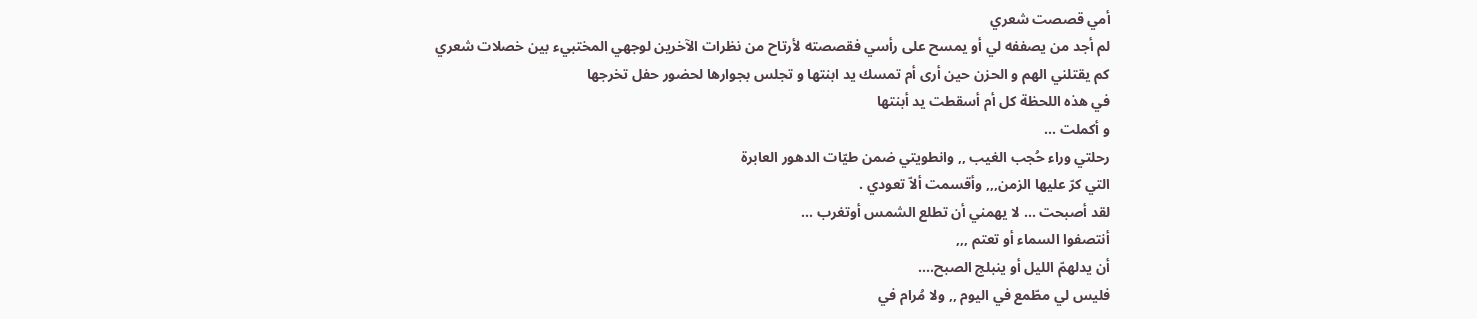أمي قصصت شعري
لم أجد من يصففه لي أو يمسح على رأسي فقصصته لأرتاح من نظرات الآخرين لوجهي المختبيء بين خصلات شعري
كم يقتلني الهم و الحزن حين أرى أم تمسك يد ابنتها و تجلس بجوارها لحضور حفل تخرجها
في هذه اللحظة كل أم أسقطت يد أبنتها
و أكملت ...
رحلتي وراء حُجب الغيب ,, وانطويتي ضمن طيّات الدهور العابرة
التي كرّ عليها الزمن,,, وأقسمت ألاّ تعودي .
لقد أصبحت ... لا يهمني أن تطلع الشمس أوتغرب ...
أنتصفوا السماء أو تعتم ,,,
أن يدلهمّ الليل أو ينبلج الصبح....
فليس لي مطّمع في اليوم ,, ولا مُرام في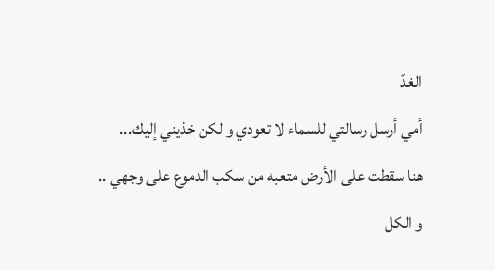الغدّ
أمي أرسل رسالتي للسماء لا تعودي و لكن خذيني إليك...
هنا سقطت على الأرض متعبه من سكب الدموع على وجهي ..
و الكل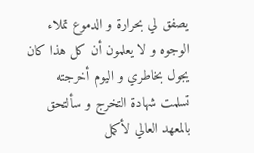يصفق لي بحرارة و الدموع تملاء الوجوه و لا يعلمون أن كل هذا كان يجول بخاطري و اليوم أخرجته
تسلمت شهادة التخرج و سألتحق بالمعهد العالي لأكمل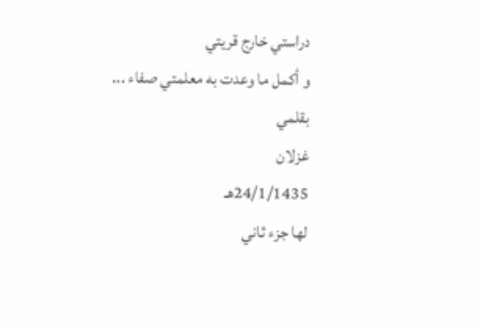دراستي خارج قريتي
و أكمل ما وعدت به معلمتي صفاء ...
بقلمي
غزلان
24/1/1435هـ
لها جزء ثاني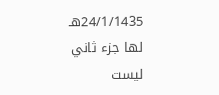24/1/1435هـ
لها جزء ثاني
ليست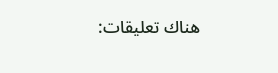هناك تعليقات: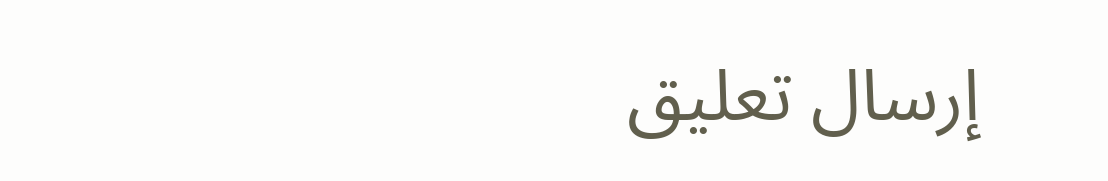إرسال تعليق